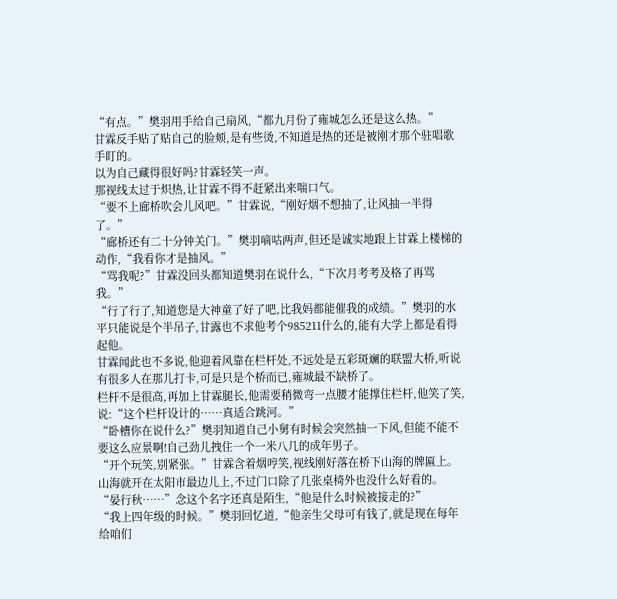“有点。”樊羽用手给自己扇风,“都九月份了雍城怎么还是这么热。”
甘霖反手贴了贴自己的脸颊,是有些烫,不知道是热的还是被刚才那个驻唱歌手盯的。
以为自己藏得很好吗?甘霖轻笑一声。
那视线太过于炽热,让甘霖不得不赶紧出来喘口气。
“要不上廊桥吹会儿风吧。”甘霖说,“刚好烟不想抽了,让风抽一半得了。”
“廊桥还有二十分钟关门。”樊羽嘀咕两声,但还是诚实地跟上甘霖上楼梯的动作,“我看你才是抽风。”
“骂我呢?”甘霖没回头都知道樊羽在说什么,“下次月考考及格了再骂我。”
“行了行了,知道您是大神童了好了吧,比我妈都能催我的成绩。”樊羽的水平只能说是个半吊子,甘露也不求他考个985211什么的,能有大学上都是看得起他。
甘霖闻此也不多说,他迎着风靠在栏杆处,不远处是五彩斑斓的联盟大桥,听说有很多人在那儿打卡,可是只是个桥而已,雍城最不缺桥了。
栏杆不是很高,再加上甘霖腿长,他需要稍微弯一点腰才能撑住栏杆,他笑了笑,说:“这个栏杆设计的……真适合跳河。”
“卧槽你在说什么?”樊羽知道自己小舅有时候会突然抽一下风,但能不能不要这么应景啊!自己劲儿拽住一个一米八几的成年男子。
“开个玩笑,别紧张。”甘霖含着烟哼笑,视线刚好落在桥下山海的牌匾上。
山海就开在太阳市最边儿上,不过门口除了几张桌椅外也没什么好看的。
“晏行秋……”念这个名字还真是陌生,“他是什么时候被接走的?”
“我上四年级的时候。”樊羽回忆道,“他亲生父母可有钱了,就是现在每年给咱们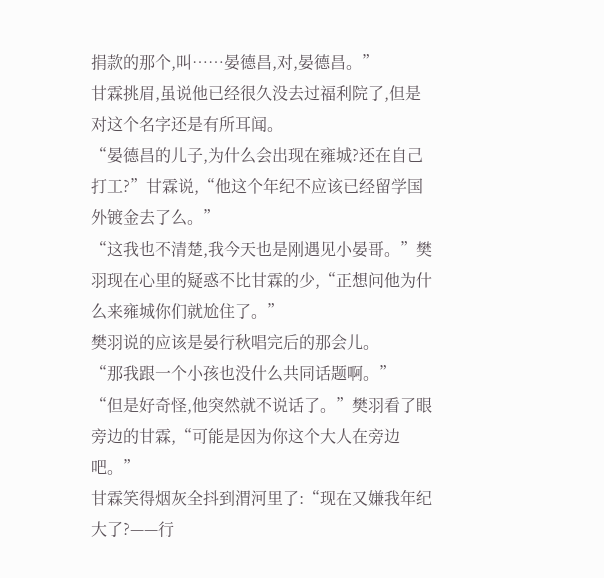捐款的那个,叫……晏德昌,对,晏德昌。”
甘霖挑眉,虽说他已经很久没去过福利院了,但是对这个名字还是有所耳闻。
“晏德昌的儿子,为什么会出现在雍城?还在自己打工?”甘霖说,“他这个年纪不应该已经留学国外镀金去了么。”
“这我也不清楚,我今天也是刚遇见小晏哥。”樊羽现在心里的疑惑不比甘霖的少,“正想问他为什么来雍城你们就尬住了。”
樊羽说的应该是晏行秋唱完后的那会儿。
“那我跟一个小孩也没什么共同话题啊。”
“但是好奇怪,他突然就不说话了。”樊羽看了眼旁边的甘霖,“可能是因为你这个大人在旁边吧。”
甘霖笑得烟灰全抖到渭河里了:“现在又嫌我年纪大了?——行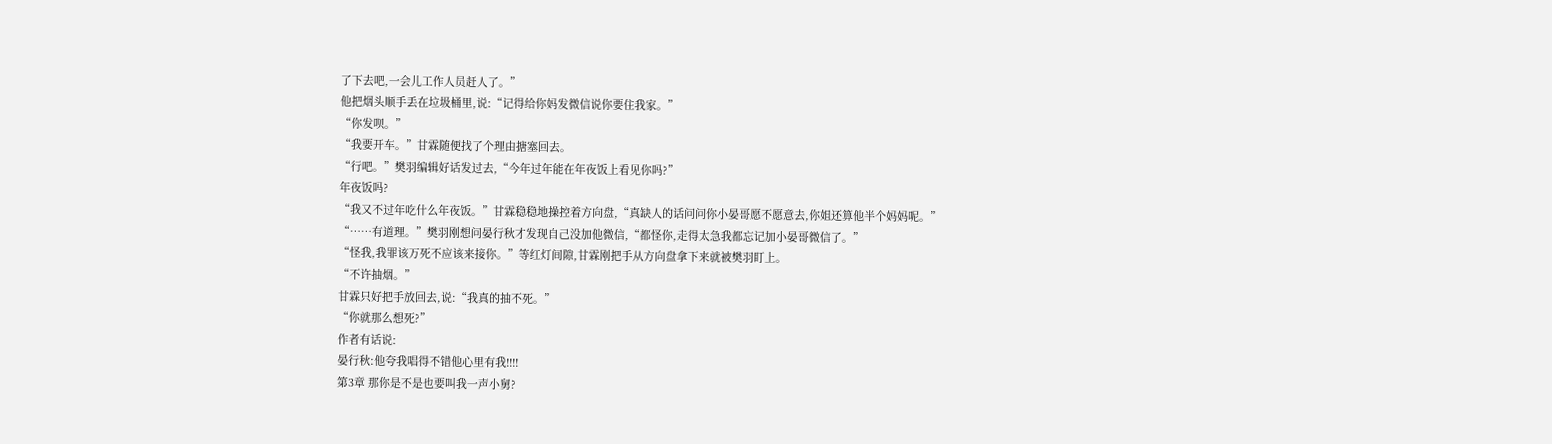了下去吧,一会儿工作人员赶人了。”
他把烟头顺手丢在垃圾桶里,说:“记得给你妈发微信说你要住我家。”
“你发呗。”
“我要开车。”甘霖随便找了个理由搪塞回去。
“行吧。”樊羽编辑好话发过去,“今年过年能在年夜饭上看见你吗?”
年夜饭吗?
“我又不过年吃什么年夜饭。”甘霖稳稳地操控着方向盘,“真缺人的话问问你小晏哥愿不愿意去,你姐还算他半个妈妈呢。”
“……有道理。”樊羽刚想问晏行秋才发现自己没加他微信,“都怪你,走得太急我都忘记加小晏哥微信了。”
“怪我,我罪该万死不应该来接你。”等红灯间隙,甘霖刚把手从方向盘拿下来就被樊羽盯上。
“不许抽烟。”
甘霖只好把手放回去,说:“我真的抽不死。”
“你就那么想死?”
作者有话说:
晏行秋:他夸我唱得不错他心里有我!!!!
第3章 那你是不是也要叫我一声小舅?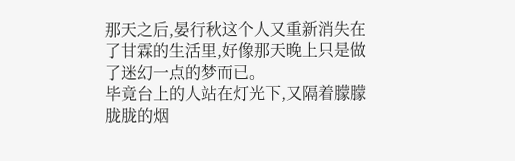那天之后,晏行秋这个人又重新消失在了甘霖的生活里,好像那天晚上只是做了迷幻一点的梦而已。
毕竟台上的人站在灯光下,又隔着朦朦胧胧的烟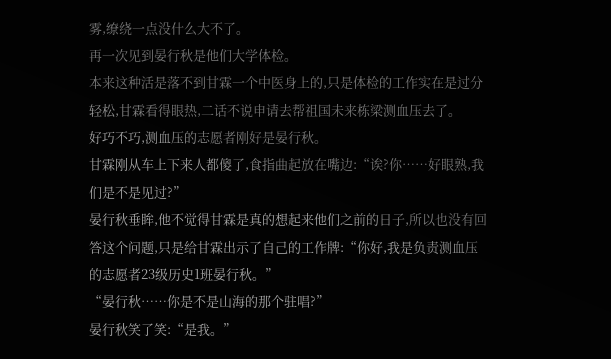雾,缭绕一点没什么大不了。
再一次见到晏行秋是他们大学体检。
本来这种活是落不到甘霖一个中医身上的,只是体检的工作实在是过分轻松,甘霖看得眼热,二话不说申请去帮祖国未来栋梁测血压去了。
好巧不巧,测血压的志愿者刚好是晏行秋。
甘霖刚从车上下来人都傻了,食指曲起放在嘴边:“诶?你……好眼熟,我们是不是见过?”
晏行秋垂眸,他不觉得甘霖是真的想起来他们之前的日子,所以也没有回答这个问题,只是给甘霖出示了自己的工作牌:“你好,我是负责测血压的志愿者23级历史1班晏行秋。”
“晏行秋……你是不是山海的那个驻唱?”
晏行秋笑了笑:“是我。”